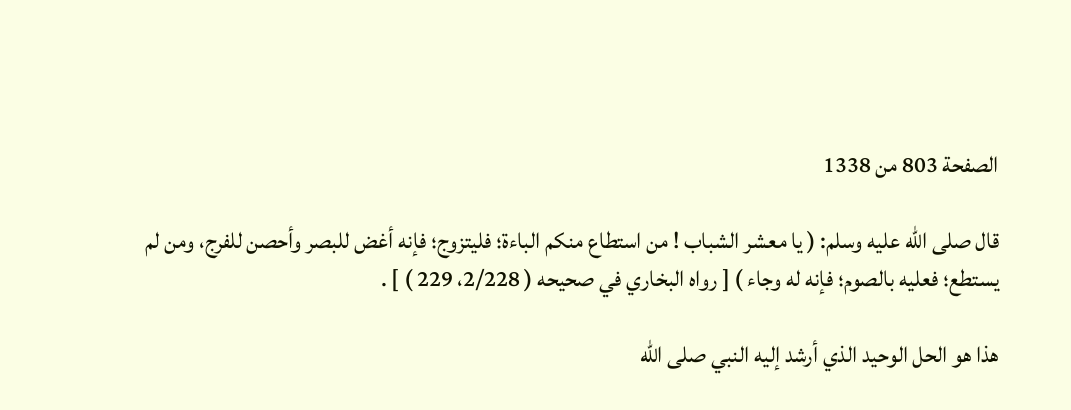الصفحة 803 من 1338

قال صلى الله عليه وسلم: ( يا معشر الشباب ! من استطاع منكم الباءة؛ فليتزوج؛ فإنه أغض للبصر وأحصن للفرج، ومن لم يستطع؛ فعليه بالصوم؛ فإنه له وجاء ) [ رواه البخاري في صحيحه ( 2/228، 229 ) ] .

هذا هو الحل الوحيد الذي أرشد إليه النبي صلى الله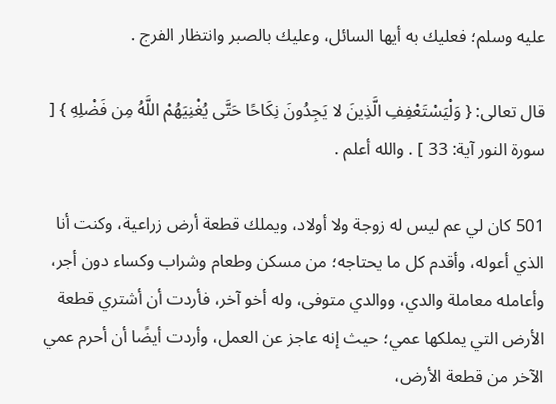عليه وسلم؛ فعليك به أيها السائل، وعليك بالصبر وانتظار الفرج .

قال تعالى: { وَلْيَسْتَعْفِفِ الَّذِينَ لا يَجِدُونَ نِكَاحًا حَتَّى يُغْنِيَهُمْ اللَّهُ مِن فَضْلِهِ } [ سورة النور آية: 33 ] . والله أعلم .

501 كان لي عم ليس له زوجة ولا أولاد، ويملك قطعة أرض زراعية، وكنت أنا الذي أعوله، وأقدم كل ما يحتاجه؛ من مسكن وطعام وشراب وكساء دون أجر، وأعامله معاملة والدي، ووالدي متوفى، وله أخو آخر، فأردت أن أشتري قطعة الأرض التي يملكها عمي؛ حيث إنه عاجز عن العمل، وأردت أيضًا أن أحرم عمي الآخر من قطعة الأرض،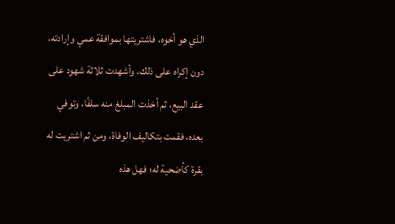الذي هو أخوه، فاشتريتها بموافقة عمي وإرادته، دون إكراه على ذلك، وأشهدت ثلاثة شهود على عقد البيع، ثم أخذت المبلغ منه سلفًا، وتوفي بعده، فقمت بتكاليف الوفاة، ومن ثم اشتريت له بقرة كأضحية له؛ فهل هذه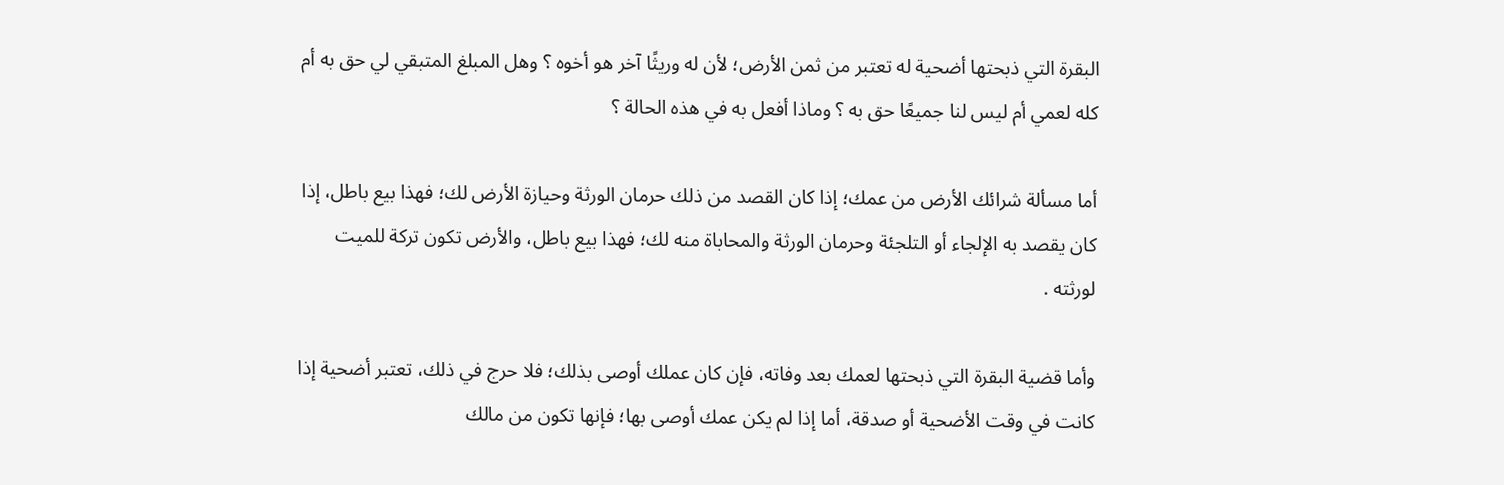البقرة التي ذبحتها أضحية له تعتبر من ثمن الأرض؛ لأن له وريثًا آخر هو أخوه ؟ وهل المبلغ المتبقي لي حق به أم كله لعمي أم ليس لنا جميعًا حق به ؟ وماذا أفعل به في هذه الحالة ؟

أما مسألة شرائك الأرض من عمك؛ إذا كان القصد من ذلك حرمان الورثة وحيازة الأرض لك؛ فهذا بيع باطل، إذا كان يقصد به الإلجاء أو التلجئة وحرمان الورثة والمحاباة منه لك؛ فهذا بيع باطل، والأرض تكون تركة للميت لورثته .

وأما قضية البقرة التي ذبحتها لعمك بعد وفاته، فإن كان عملك أوصى بذلك؛ فلا حرج في ذلك، تعتبر أضحية إذا كانت في وقت الأضحية أو صدقة، أما إذا لم يكن عمك أوصى بها؛ فإنها تكون من مالك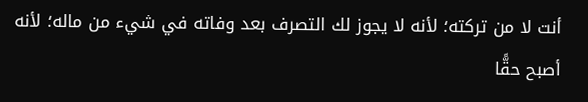أنت لا من تركته؛ لأنه لا يجوز لك التصرف بعد وفاته في شيء من ماله؛ لأنه أصبح حقًّا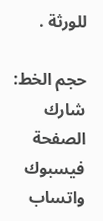للورثة .

حجم الخط:
شارك الصفحة
فيسبوك واتساب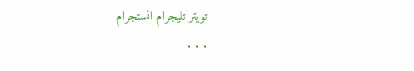تويتر تليجرام انستجرام
. . .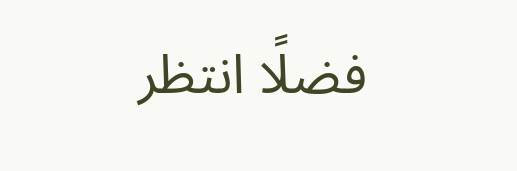فضلًا انتظر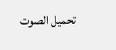تحميل الصوت